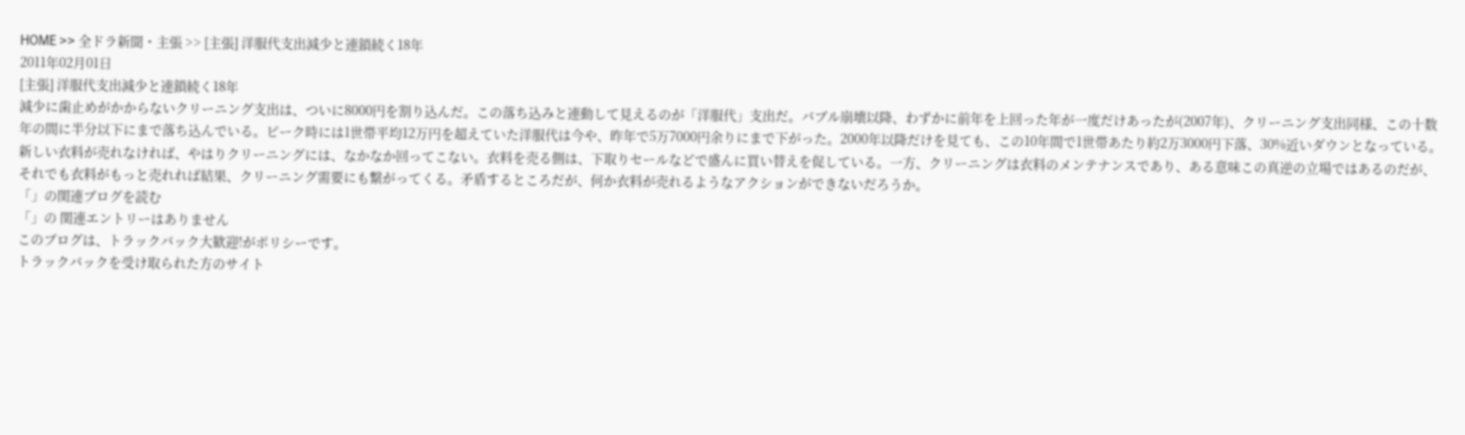HOME >> 全ドラ新聞・主張 >> [主張] 洋服代支出減少と連鎖続く18年
2011年02月01日
[主張] 洋服代支出減少と連鎖続く18年
減少に歯止めがかからないクリーニング支出は、ついに8000円を割り込んだ。この落ち込みと連動して見えるのが「洋服代」支出だ。バブル崩壊以降、わずかに前年を上回った年が一度だけあったが(2007年)、クリーニング支出同様、この十数年の間に半分以下にまで落ち込んでいる。ピーク時には1世帯平均12万円を超えていた洋服代は今や、昨年で5万7000円余りにまで下がった。2000年以降だけを見ても、この10年間で1世帯あたり約2万3000円下落、30%近いダウンとなっている。
新しい衣料が売れなければ、やはりクリーニングには、なかなか回ってこない。衣料を売る側は、下取りセールなどで盛んに買い替えを促している。一方、クリーニングは衣料のメンテナンスであり、ある意味この真逆の立場ではあるのだが、それでも衣料がもっと売れれば結果、クリーニング需要にも繋がってくる。矛盾するところだが、何か衣料が売れるようなアクションができないだろうか。
「」の関連ブログを読む
「」の 関連エントリーはありません
このブログは、トラックバック大歓迎!がポリシーです。
トラックバックを受け取られた方のサイト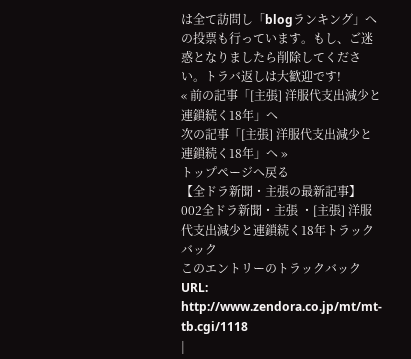は全て訪問し「blogランキング」への投票も行っています。もし、ご迷惑となりましたら削除してください。トラバ返しは大歓迎です!
« 前の記事「[主張] 洋服代支出減少と連鎖続く18年」へ
次の記事「[主張] 洋服代支出減少と連鎖続く18年」へ »
トップページへ戻る
【全ドラ新聞・主張の最新記事】
002全ドラ新聞・主張 ・[主張] 洋服代支出減少と連鎖続く18年トラックバック
このエントリーのトラックバックURL:
http://www.zendora.co.jp/mt/mt-tb.cgi/1118
|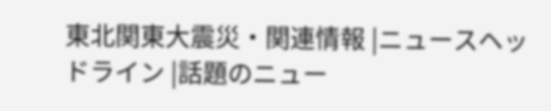東北関東大震災・関連情報 |ニュースヘッドライン |話題のニュー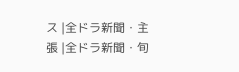ス |全ドラ新聞・主張 |全ドラ新聞・旬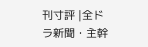刊寸評 |全ドラ新聞・主幹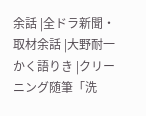余話 |全ドラ新聞・取材余話 |大野耐一かく語りき |クリーニング随筆「洗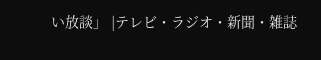い放談」 |テレビ・ラジオ・新聞・雑誌